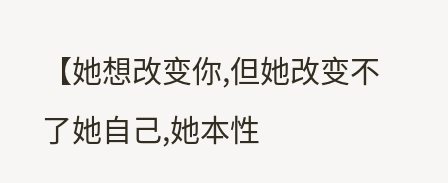【她想改变你,但她改变不了她自己,她本性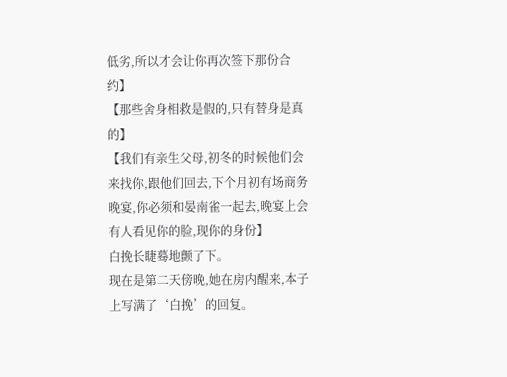低劣,所以才会让你再次签下那份合约】
【那些舍身相救是假的,只有替身是真的】
【我们有亲生父母,初冬的时候他们会来找你,跟他们回去,下个月初有场商务晚宴,你必须和晏南雀一起去,晚宴上会有人看见你的脸,现你的身份】
白挽长睫蓦地颤了下。
现在是第二天傍晚,她在房内醒来,本子上写满了‘白挽’的回复。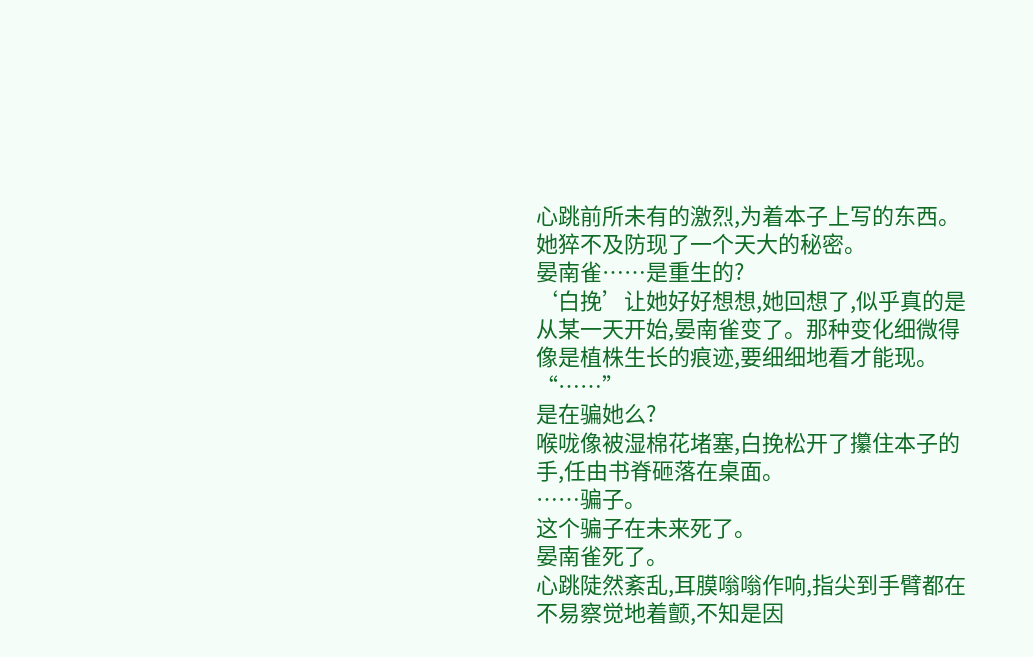心跳前所未有的激烈,为着本子上写的东西。
她猝不及防现了一个天大的秘密。
晏南雀……是重生的?
‘白挽’让她好好想想,她回想了,似乎真的是从某一天开始,晏南雀变了。那种变化细微得像是植株生长的痕迹,要细细地看才能现。
“……”
是在骗她么?
喉咙像被湿棉花堵塞,白挽松开了攥住本子的手,任由书脊砸落在桌面。
……骗子。
这个骗子在未来死了。
晏南雀死了。
心跳陡然紊乱,耳膜嗡嗡作响,指尖到手臂都在不易察觉地着颤,不知是因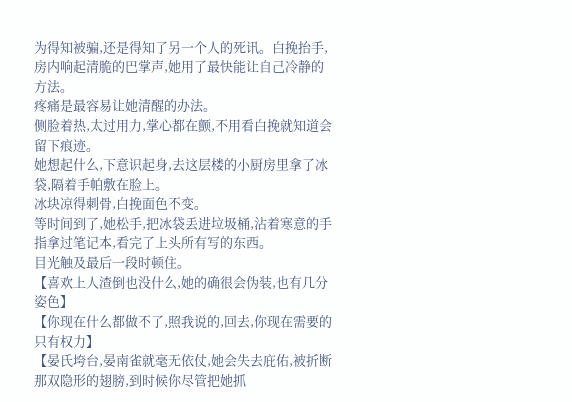为得知被骗,还是得知了另一个人的死讯。白挽抬手,房内响起清脆的巴掌声,她用了最快能让自己冷静的方法。
疼痛是最容易让她清醒的办法。
侧脸着热,太过用力,掌心都在颤,不用看白挽就知道会留下痕迹。
她想起什么,下意识起身,去这层楼的小厨房里拿了冰袋,隔着手帕敷在脸上。
冰块凉得刺骨,白挽面色不变。
等时间到了,她松手,把冰袋丢进垃圾桶,沾着寒意的手指拿过笔记本,看完了上头所有写的东西。
目光触及最后一段时顿住。
【喜欢上人渣倒也没什么,她的确很会伪装,也有几分姿色】
【你现在什么都做不了,照我说的,回去,你现在需要的只有权力】
【晏氏垮台,晏南雀就毫无依仗,她会失去庇佑,被折断那双隐形的翅膀,到时候你尽管把她抓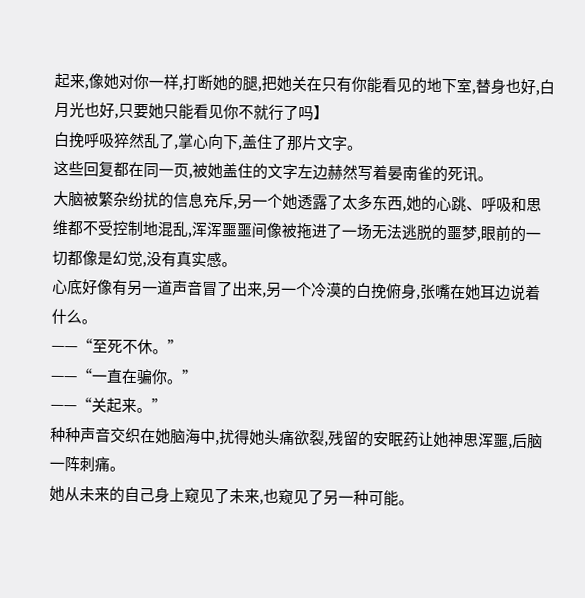起来,像她对你一样,打断她的腿,把她关在只有你能看见的地下室,替身也好,白月光也好,只要她只能看见你不就行了吗】
白挽呼吸猝然乱了,掌心向下,盖住了那片文字。
这些回复都在同一页,被她盖住的文字左边赫然写着晏南雀的死讯。
大脑被繁杂纷扰的信息充斥,另一个她透露了太多东西,她的心跳、呼吸和思维都不受控制地混乱,浑浑噩噩间像被拖进了一场无法逃脱的噩梦,眼前的一切都像是幻觉,没有真实感。
心底好像有另一道声音冒了出来,另一个冷漠的白挽俯身,张嘴在她耳边说着什么。
——“至死不休。”
——“一直在骗你。”
——“关起来。”
种种声音交织在她脑海中,扰得她头痛欲裂,残留的安眠药让她神思浑噩,后脑一阵刺痛。
她从未来的自己身上窥见了未来,也窥见了另一种可能。